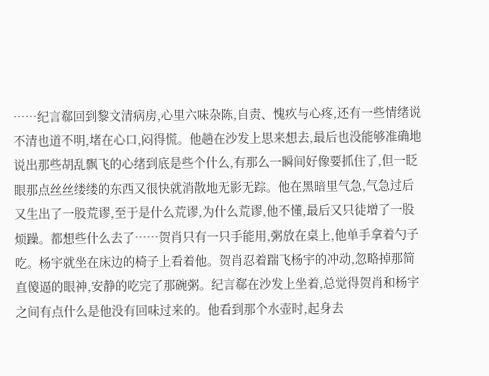……纪言郗回到黎文清病房,心里六味杂陈,自责、愧疚与心疼,还有一些情绪说不清也道不明,堵在心口,闷得慌。他趟在沙发上思来想去,最后也没能够准确地说出那些胡乱飘飞的心绪到底是些个什么,有那么一瞬间好像要抓住了,但一眨眼那点丝丝缕缕的东西又很快就消散地无影无踪。他在黑暗里气急,气急过后又生出了一股荒谬,至于是什么荒谬,为什么荒谬,他不懂,最后又只徒增了一股烦躁。都想些什么去了……贺肖只有一只手能用,粥放在桌上,他单手拿着勺子吃。杨宇就坐在床边的椅子上看着他。贺肖忍着踹飞杨宇的冲动,忽略掉那简直傻逼的眼神,安静的吃完了那碗粥。纪言郗在沙发上坐着,总觉得贺肖和杨宇之间有点什么是他没有回味过来的。他看到那个水壶时,起身去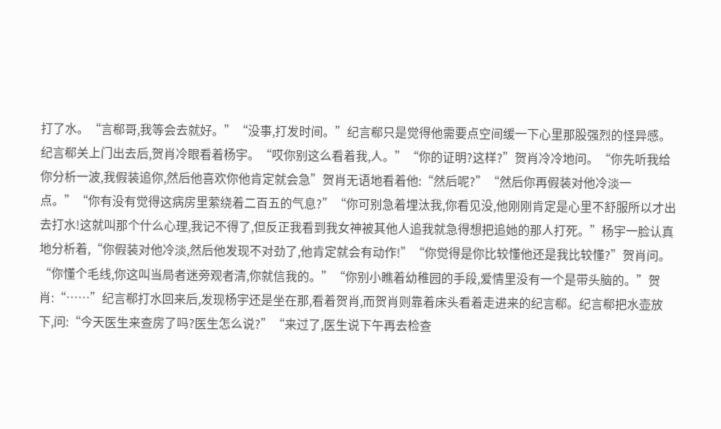打了水。“言郗哥,我等会去就好。”“没事,打发时间。”纪言郗只是觉得他需要点空间缓一下心里那股强烈的怪异感。纪言郗关上门出去后,贺肖冷眼看着杨宇。“哎你别这么看着我,人。”“你的证明?这样?”贺肖冷冷地问。“你先听我给你分析一波,我假装追你,然后他喜欢你他肯定就会急”贺肖无语地看着他:“然后呢?”“然后你再假装对他冷淡一点。”“你有没有觉得这病房里萦绕着二百五的气息?”“你可别急着埋汰我,你看见没,他刚刚肯定是心里不舒服所以才出去打水!这就叫那个什么心理,我记不得了,但反正我看到我女神被其他人追我就急得想把追她的那人打死。”杨宇一脸认真地分析着,“你假装对他冷淡,然后他发现不对劲了,他肯定就会有动作!”“你觉得是你比较懂他还是我比较懂?”贺肖问。“你懂个毛线,你这叫当局者迷旁观者清,你就信我的。”“你别小瞧着幼稚园的手段,爱情里没有一个是带头脑的。”贺肖:“……”纪言郗打水回来后,发现杨宇还是坐在那,看着贺肖,而贺肖则靠着床头看着走进来的纪言郗。纪言郗把水壶放下,问:“今天医生来查房了吗?医生怎么说?”“来过了,医生说下午再去检查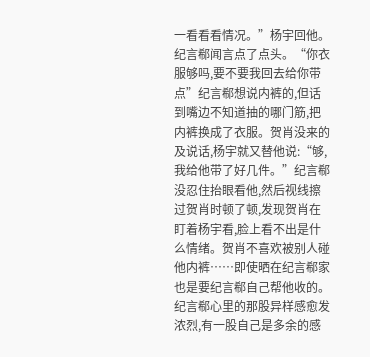一看看看情况。”杨宇回他。纪言郗闻言点了点头。“你衣服够吗,要不要我回去给你带点”纪言郗想说内裤的,但话到嘴边不知道抽的哪门筋,把内裤换成了衣服。贺肖没来的及说话,杨宇就又替他说:“够,我给他带了好几件。”纪言郗没忍住抬眼看他,然后视线擦过贺肖时顿了顿,发现贺肖在盯着杨宇看,脸上看不出是什么情绪。贺肖不喜欢被别人碰他内裤……即使晒在纪言郗家也是要纪言郗自己帮他收的。纪言郗心里的那股异样感愈发浓烈,有一股自己是多余的感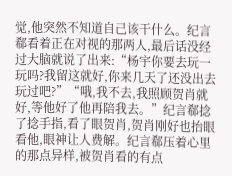觉,他突然不知道自己该干什么。纪言郗看着正在对视的那两人,最后话没经过大脑就说了出来:“杨宇你要去玩一玩吗?我留这就好,你来几天了还没出去玩过吧?”“哦,我不去,我照顾贺肖就好,等他好了他再陪我去。”纪言郗捻了捻手指,看了眼贺肖,贺肖刚好也抬眼看他,眼神让人费解。纪言郗压着心里的那点异样,被贺肖看的有点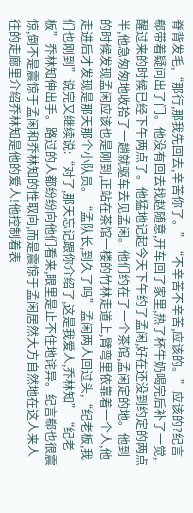脊背发毛,“那行,那我先回去,辛苦你了。”“不辛苦不辛苦,应该的。”应该的?纪言郗带着疑问出了门。他没有回去找赵随意,开车回了家里,热了杯牛奶喝完后补了一觉,醒过来的时候已经下午两点了。他猛地记起今天下午约了孟闲,好在还没到约定的两点半,他急匆匆地收拾了一趟就驱车去见孟闲。他们约在了一个茶馆,孟闲定的地。他到的时候发现孟闲应该也是刚到,正站在茶馆一楼的竹林走道上,臂弯里依靠着一个人,他走进后才发现是那天那个小队员。“孟队长,到久了吗”孟闲两人回过头,“纪老板,我们也刚到”说完又继续说:“对了,那天忘记跟你介绍了,这是我爱人,乔林知”“纪老板”乔林知伸出手。路过的人都纷纷向他们看来,眼里是止不住地诧异。纪言郗也很震惊,倒不是震惊于孟闲和乔林知的性取向,而是震惊于孟闲居然大方自然地在这人来人往的走廊里介绍乔林知是他的爱人!他控制着表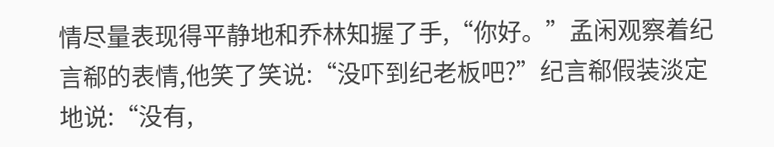情尽量表现得平静地和乔林知握了手,“你好。”孟闲观察着纪言郗的表情,他笑了笑说:“没吓到纪老板吧?”纪言郗假装淡定地说:“没有,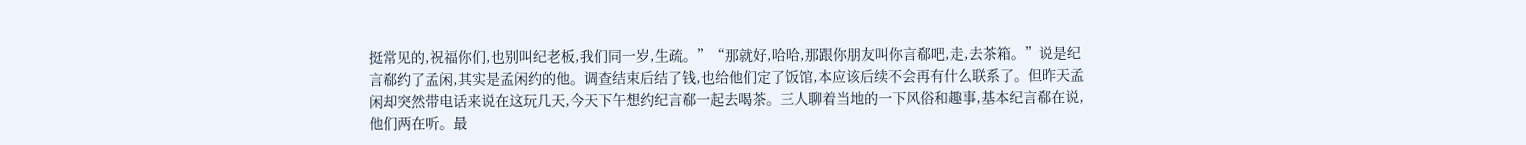挺常见的,祝福你们,也别叫纪老板,我们同一岁,生疏。”“那就好,哈哈,那跟你朋友叫你言郗吧,走,去茶箱。”说是纪言郗约了孟闲,其实是孟闲约的他。调查结束后结了钱,也给他们定了饭馆,本应该后续不会再有什么联系了。但昨天孟闲却突然带电话来说在这玩几天,今天下午想约纪言郗一起去喝茶。三人聊着当地的一下风俗和趣事,基本纪言郗在说,他们两在听。最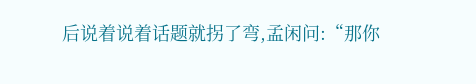后说着说着话题就拐了弯,孟闲问:“那你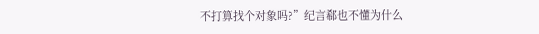不打算找个对象吗?”纪言郗也不懂为什么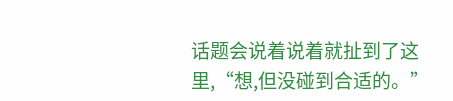话题会说着说着就扯到了这里,“想,但没碰到合适的。”